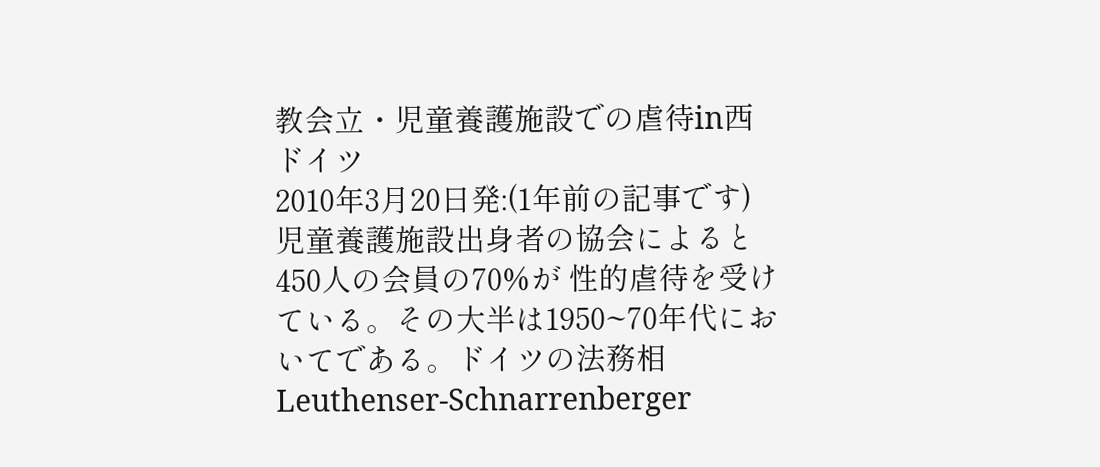教会立・児童養護施設での虐待in西ドイツ
2010年3月20日発:(1年前の記事です)児童養護施設出身者の協会によると 450人の会員の70%が 性的虐待を受けている。その大半は1950~70年代においてである。ドイツの法務相 Leuthenser-Schnarrenberger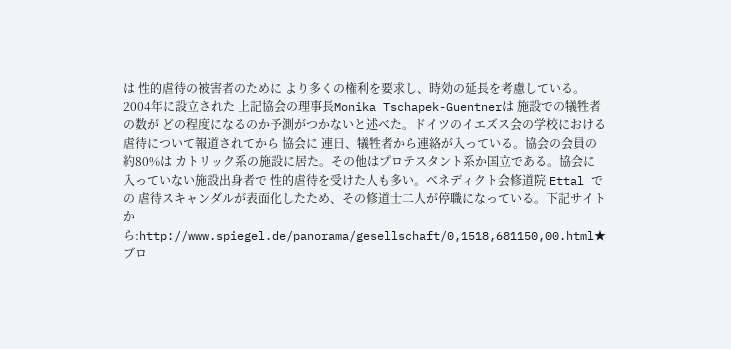は 性的虐待の被害者のために より多くの権利を要求し、時効の延長を考慮している。2004年に設立された 上記協会の理事長Monika Tschapek-Guentnerは 施設での犠牲者の数が どの程度になるのか予測がつかないと述べた。ドイツのイエズス会の学校における 虐待について報道されてから 協会に 連日、犠牲者から連絡が入っている。協会の会員の約80%は カトリック系の施設に居た。その他はプロテスタント系か国立である。協会に入っていない施設出身者で 性的虐待を受けた人も多い。ベネディクト会修道院 Ettal での 虐待スキャンダルが表面化したため、その修道士二人が停職になっている。下記サイトから:http://www.spiegel.de/panorama/gesellschaft/0,1518,681150,00.html★ブロ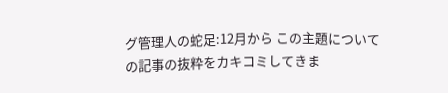グ管理人の蛇足:12月から この主題についての記事の抜粋をカキコミしてきま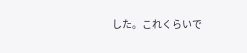した。これくらいで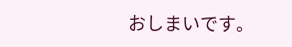おしまいです。